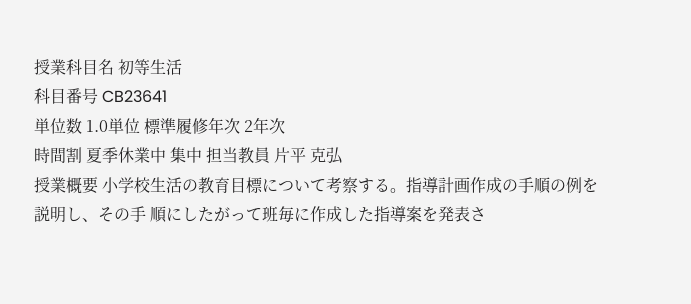授業科目名 初等生活
科目番号 CB23641
単位数 1.0単位 標準履修年次 2年次
時間割 夏季休業中 集中 担当教員 片平 克弘
授業概要 小学校生活の教育目標について考察する。指導計画作成の手順の例を説明し、その手 順にしたがって班毎に作成した指導案を発表さ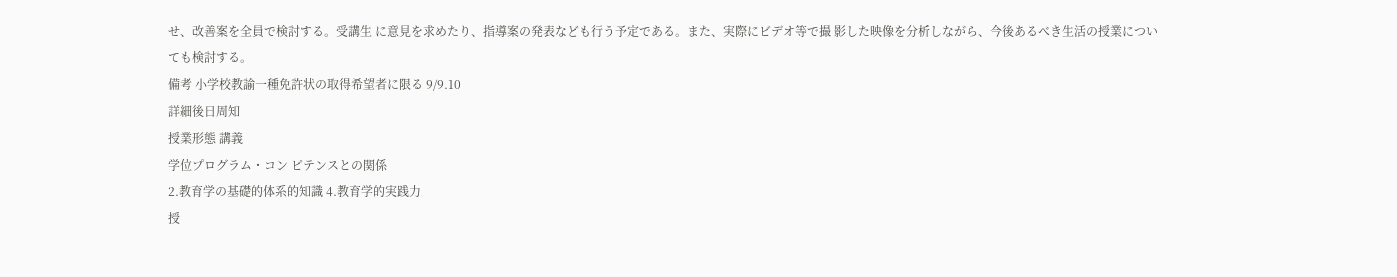せ、改善案を全員で検討する。受講生 に意見を求めたり、指導案の発表なども行う予定である。また、実際にビデオ等で撮 影した映像を分析しながら、今後あるべき生活の授業についても検討する。
備考 小学校教諭一種免許状の取得希望者に限る 9/9.10
詳細後日周知
授業形態 講義
学位プログラム・コン ピテンスとの関係
2.教育学の基礎的体系的知識 4.教育学的実践力
授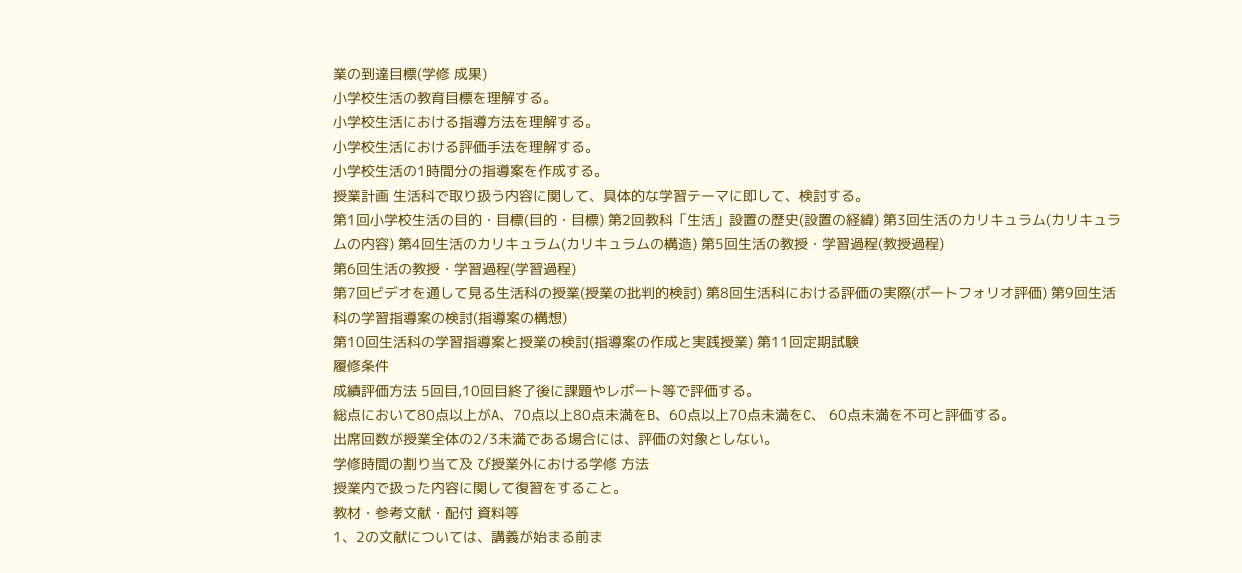業の到達目標(学修 成果)
小学校生活の教育目標を理解する。
小学校生活における指導方法を理解する。
小学校生活における評価手法を理解する。
小学校生活の1時間分の指導案を作成する。
授業計画 生活科で取り扱う内容に関して、具体的な学習テーマに即して、検討する。
第1回小学校生活の目的・目標(目的・目標) 第2回教科「生活」設置の歴史(設置の経緯) 第3回生活のカリキュラム(カリキュラムの内容) 第4回生活のカリキュラム(カリキュラムの構造) 第5回生活の教授・学習過程(教授過程)
第6回生活の教授・学習過程(学習過程)
第7回ビデオを通して見る生活科の授業(授業の批判的検討) 第8回生活科における評価の実際(ポートフォリオ評価) 第9回生活科の学習指導案の検討(指導案の構想)
第10回生活科の学習指導案と授業の検討(指導案の作成と実践授業) 第11回定期試験
履修条件
成績評価方法 5回目,10回目終了後に課題やレポート等で評価する。
総点において80点以上がA、70点以上80点未満をB、60点以上70点未満をC、 60点未満を不可と評価する。
出席回数が授業全体の2/3未満である場合には、評価の対象としない。
学修時間の割り当て及 び授業外における学修 方法
授業内で扱った内容に関して復習をすること。
教材・参考文献・配付 資料等
1、2の文献については、講義が始まる前ま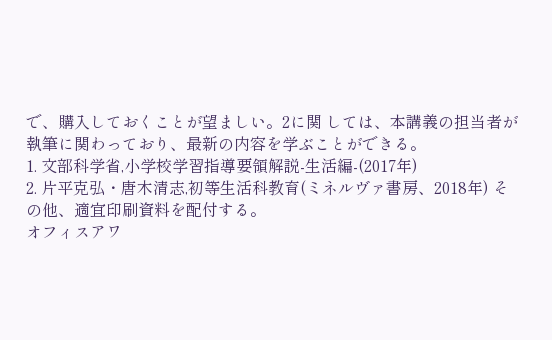で、購入しておくことが望ましい。2に関 しては、本講義の担当者が執筆に関わっており、最新の内容を学ぶことができる。
1. 文部科学省,小学校学習指導要領解説-生活編-(2017年)
2. 片平克弘・唐木清志,初等生活科教育(ミネルヴァ書房、2018年) その他、適宜印刷資料を配付する。
オフィスアワ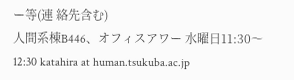ー等(連 絡先含む)
人間系棟B446、オフィスアワー 水曜日11:30〜12:30 katahira at human.tsukuba.ac.jp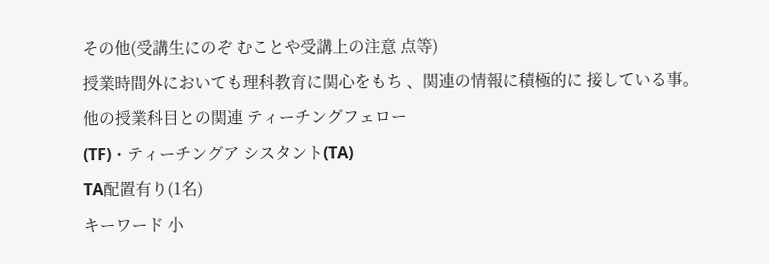その他(受講生にのぞ むことや受講上の注意 点等)
授業時間外においても理科教育に関心をもち 、関連の情報に積極的に 接している事。
他の授業科目との関連 ティーチングフェロー
(TF)・ティーチングア シスタント(TA)
TA配置有り(1名)
キーワード 小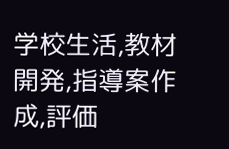学校生活,教材開発,指導案作成,評価